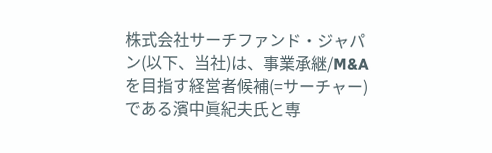株式会社サーチファンド・ジャパン(以下、当社)は、事業承継/M&Aを目指す経営者候補(=サーチャー)である濱中眞紀夫氏と専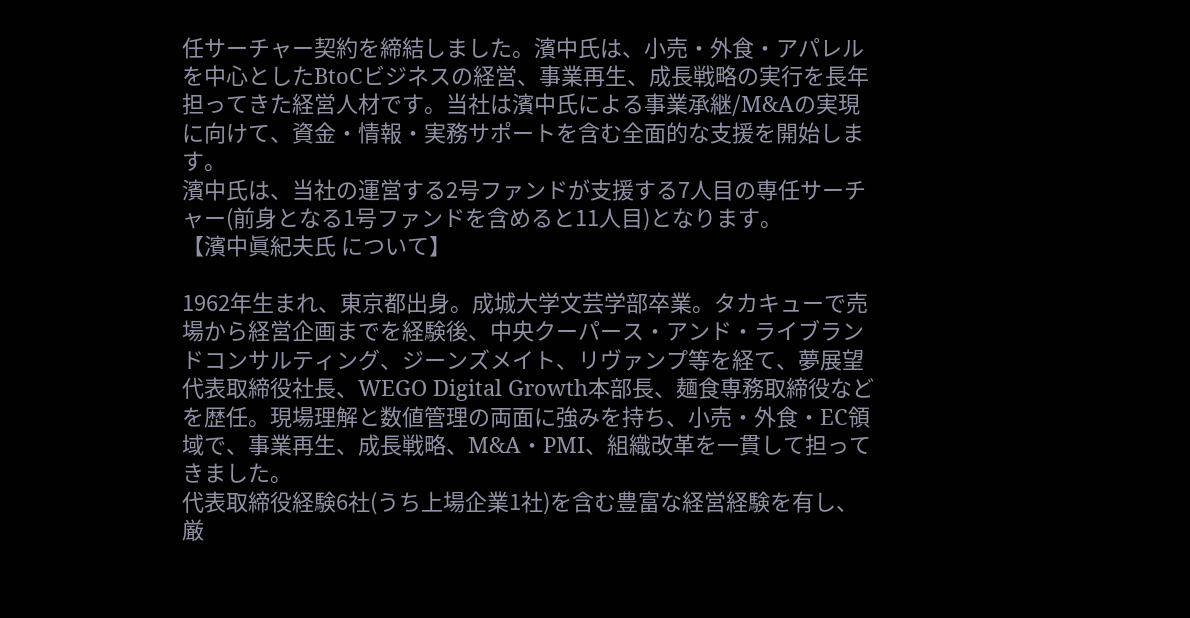任サーチャー契約を締結しました。濱中氏は、小売・外食・アパレルを中心としたBtoCビジネスの経営、事業再生、成長戦略の実行を長年担ってきた経営人材です。当社は濱中⽒による事業承継/M&Aの実現に向けて、資⾦・情報・実務サポートを含む全⾯的な⽀援を開始します。
濱中氏は、当社の運営する2号ファンドが支援する7人目の専任サーチャー(前身となる1号ファンドを含めると11人目)となります。
【濱中眞紀夫氏 について】

1962年生まれ、東京都出身。成城大学文芸学部卒業。タカキューで売場から経営企画までを経験後、中央クーパース・アンド・ライブランドコンサルティング、ジーンズメイト、リヴァンプ等を経て、夢展望代表取締役社長、WEGO Digital Growth本部長、麺食専務取締役などを歴任。現場理解と数値管理の両面に強みを持ち、小売・外食・EC領域で、事業再生、成長戦略、M&A・PMI、組織改革を一貫して担ってきました。
代表取締役経験6社(うち上場企業1社)を含む豊富な経営経験を有し、厳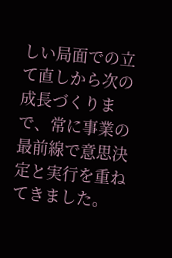しい局面での立て直しから次の成長づくりまで、常に事業の最前線で意思決定と実行を重ねてきました。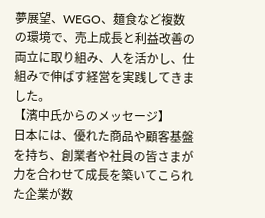夢展望、WEGO、麺食など複数の環境で、売上成長と利益改善の両立に取り組み、人を活かし、仕組みで伸ばす経営を実践してきました。
【濱中氏からのメッセージ】
日本には、優れた商品や顧客基盤を持ち、創業者や社員の皆さまが力を合わせて成長を築いてこられた企業が数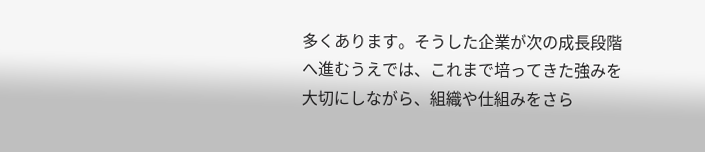多くあります。そうした企業が次の成長段階へ進むうえでは、これまで培ってきた強みを大切にしながら、組織や仕組みをさら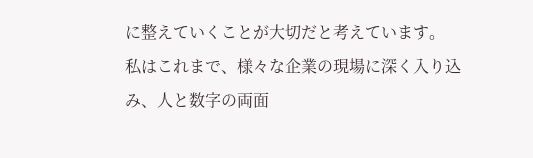に整えていくことが大切だと考えています。
私はこれまで、様々な企業の現場に深く入り込み、人と数字の両面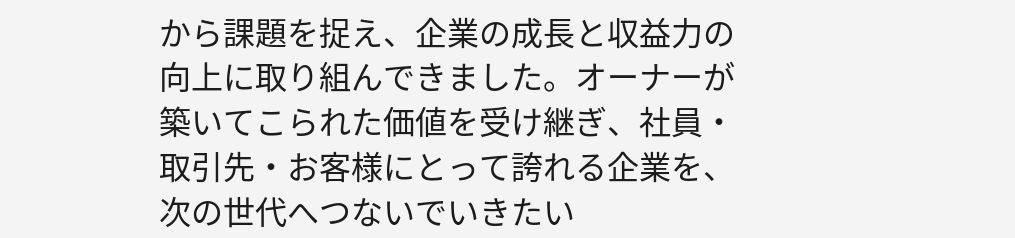から課題を捉え、企業の成長と収益力の向上に取り組んできました。オーナーが築いてこられた価値を受け継ぎ、社員・取引先・お客様にとって誇れる企業を、次の世代へつないでいきたい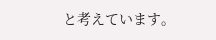と考えています。